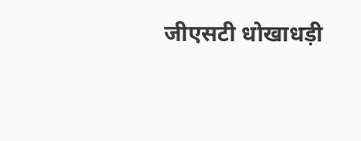जीएसटी धोखाधड़ी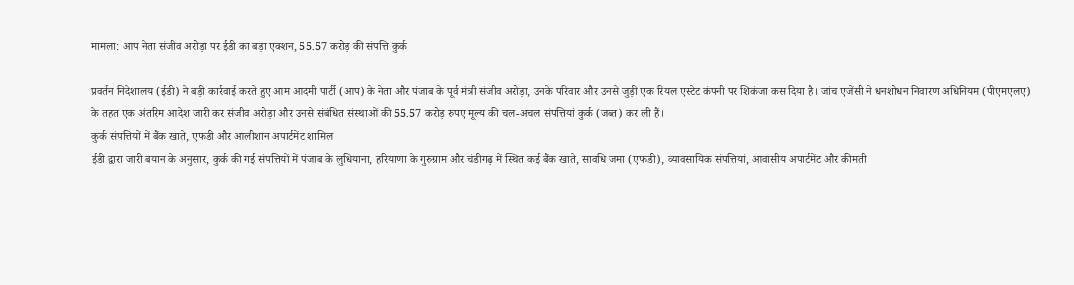मामला: आप नेता संजीव अरोड़ा पर ईडी का बड़ा एक्शन, 55.57 करोड़ की संपत्ति कुर्क

प्रवर्तन निदेशालय (ईडी) ने बड़ी कार्रवाई करते हुए आम आदमी पार्टी (आप) के नेता और पंजाब के पूर्व मंत्री संजीव अरोड़ा, उनके परिवार और उनसे जुड़ी एक रियल एस्टेट कंपनी पर शिकंजा कस दिया है। जांच एजेंसी ने धनशोधन निवारण अधिनियम (पीएमएलए) के तहत एक अंतरिम आदेश जारी कर संजीव अरोड़ा और उनसे संबंधित संस्थाओं की 55.57 करोड़ रुपए मूल्य की चल-अचल संपत्तियां कुर्क (जब्त) कर ली हैं।
कुर्क संपत्तियों में बैंक खाते, एफडी और आलीशान अपार्टमेंट शामिल
ईडी द्वारा जारी बयान के अनुसार, कुर्क की गई संपत्तियों में पंजाब के लुधियाना, हरियाणा के गुरुग्राम और चंडीगढ़ में स्थित कई बैंक खाते, सावधि जमा (एफडी), व्यावसायिक संपत्तियां, आवासीय अपार्टमेंट और कीमती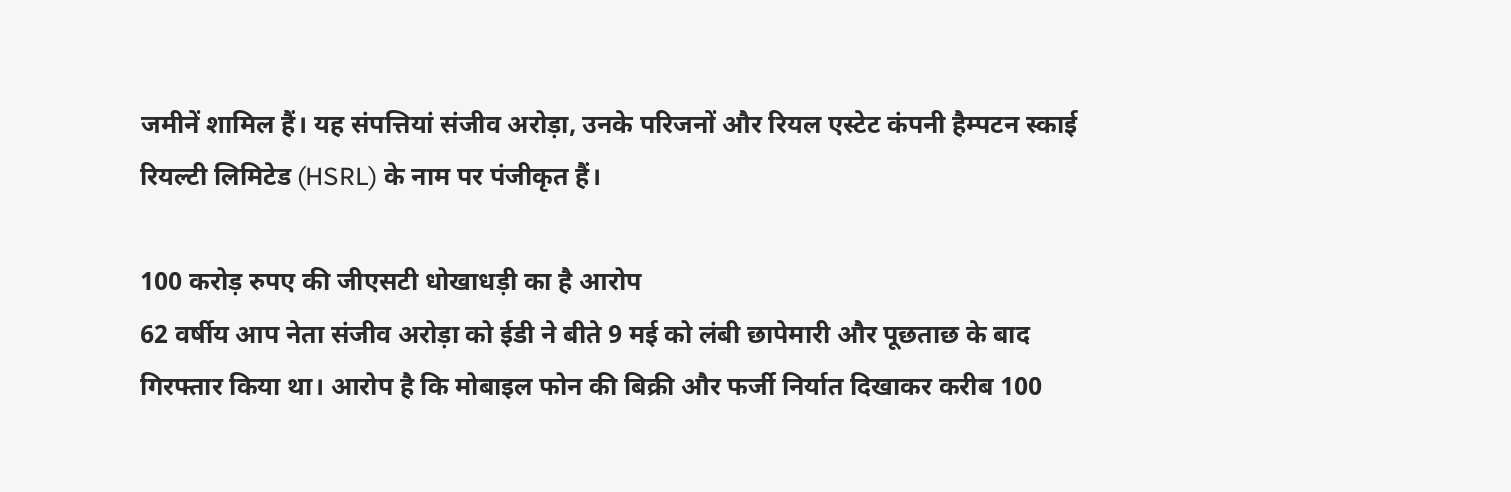जमीनें शामिल हैं। यह संपत्तियां संजीव अरोड़ा, उनके परिजनों और रियल एस्टेट कंपनी हैम्पटन स्काई रियल्टी लिमिटेड (HSRL) के नाम पर पंजीकृत हैं।

100 करोड़ रुपए की जीएसटी धोखाधड़ी का है आरोप
62 वर्षीय आप नेता संजीव अरोड़ा को ईडी ने बीते 9 मई को लंबी छापेमारी और पूछताछ के बाद गिरफ्तार किया था। आरोप है कि मोबाइल फोन की बिक्री और फर्जी निर्यात दिखाकर करीब 100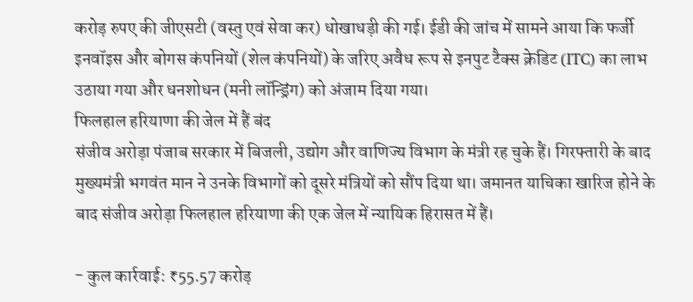करोड़ रुपए की जीएसटी (वस्तु एवं सेवा कर) धोखाधड़ी की गई। ईडी की जांच में सामने आया कि फर्जी इनवॉइस और बोगस कंपनियों (शेल कंपनियों) के जरिए अवैध रूप से इनपुट टैक्स क्रेडिट (ITC) का लाभ उठाया गया और धनशोधन (मनी लॉन्ड्रिंग) को अंजाम दिया गया।
फिलहाल हरियाणा की जेल में हैं बंद
संजीव अरोड़ा पंजाब सरकार में बिजली, उद्योग और वाणिज्य विभाग के मंत्री रह चुके हैं। गिरफ्तारी के बाद मुख्यमंत्री भगवंत मान ने उनके विभागों को दूसरे मंत्रियों को सौंप दिया था। जमानत याचिका खारिज होने के बाद संजीव अरोड़ा फिलहाल हरियाणा की एक जेल में न्यायिक हिरासत में हैं।

- कुल कार्रवाई: ₹55.57 करोड़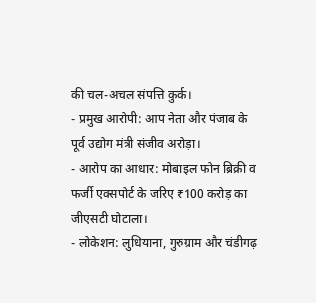की चल-अचल संपत्ति कुर्क।
- प्रमुख आरोपी: आप नेता और पंजाब के पूर्व उद्योग मंत्री संजीव अरोड़ा।
- आरोप का आधार: मोबाइल फोन ब्रिक्री व फर्जी एक्सपोर्ट के जरिए ₹100 करोड़ का जीएसटी घोटाला।
- लोकेशन: लुधियाना, गुरुग्राम और चंडीगढ़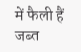में फैली हैं जब्त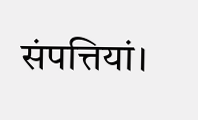संपत्तियां।